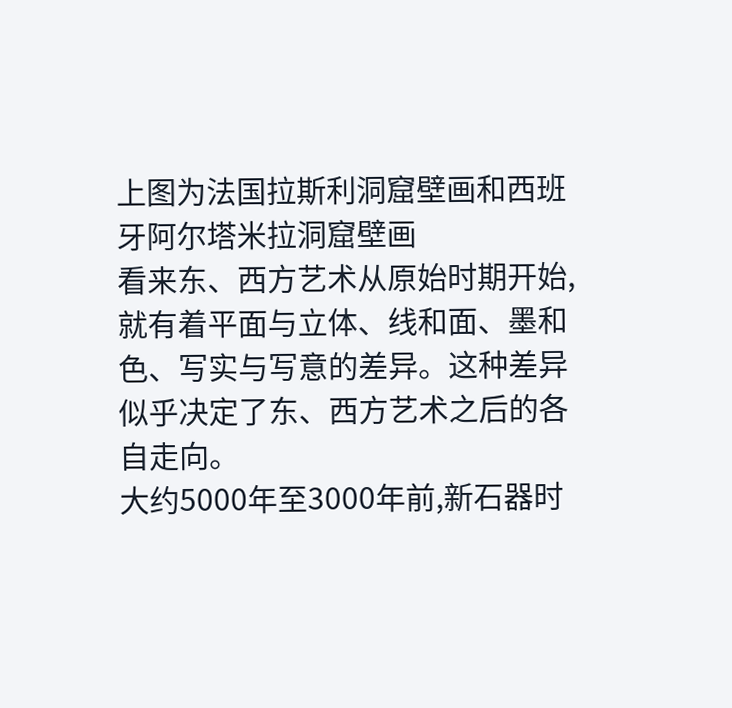上图为法国拉斯利洞窟壁画和西班牙阿尔塔米拉洞窟壁画
看来东、西方艺术从原始时期开始,就有着平面与立体、线和面、墨和色、写实与写意的差异。这种差异似乎决定了东、西方艺术之后的各自走向。
大约5000年至3000年前,新石器时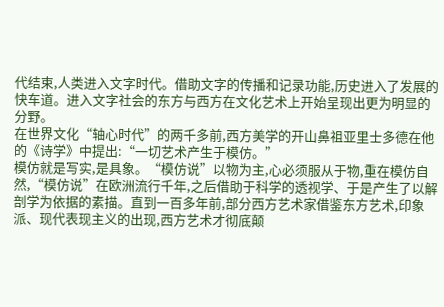代结束,人类进入文字时代。借助文字的传播和记录功能,历史进入了发展的快车道。进入文字社会的东方与西方在文化艺术上开始呈现出更为明显的分野。
在世界文化“轴心时代”的两千多前,西方美学的开山鼻祖亚里士多德在他的《诗学》中提出:“一切艺术产生于模仿。”
模仿就是写实,是具象。“模仿说”以物为主,心必须服从于物,重在模仿自然,“模仿说”在欧洲流行千年,之后借助于科学的透视学、于是产生了以解剖学为依据的素描。直到一百多年前,部分西方艺术家借鉴东方艺术,印象派、现代表现主义的出现,西方艺术才彻底颠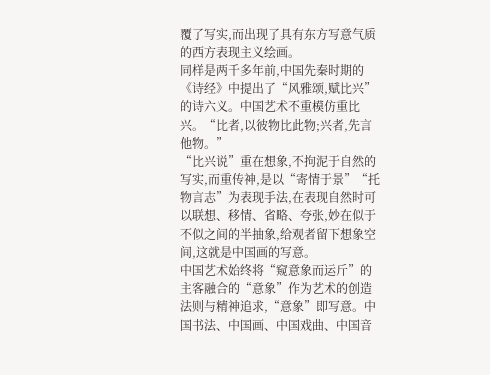覆了写实,而出现了具有东方写意气质的西方表现主义绘画。
同样是两千多年前,中国先秦时期的《诗经》中提出了“风雅颂,赋比兴”的诗六义。中国艺术不重模仿重比兴。“比者,以彼物比此物;兴者,先言他物。”
“比兴说”重在想象,不拘泥于自然的写实,而重传神,是以“寄情于景”“托物言志”为表现手法,在表现自然时可以联想、移情、省略、夸张,妙在似于不似之间的半抽象,给观者留下想象空间,这就是中国画的写意。
中国艺术始终将“窥意象而运斤”的主客融合的“意象”作为艺术的创造法则与精神追求,“意象”即写意。中国书法、中国画、中国戏曲、中国音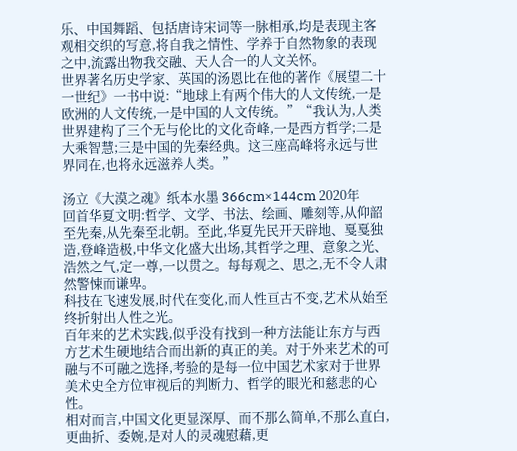乐、中国舞蹈、包括唐诗宋词等一脉相承,均是表现主客观相交织的写意,将自我之情性、学养于自然物象的表现之中,流露出物我交融、天人合一的人文关怀。
世界著名历史学家、英国的汤恩比在他的著作《展望二十一世纪》一书中说:“地球上有两个伟大的人文传统,一是欧洲的人文传统,一是中国的人文传统。”“我认为,人类世界建构了三个无与伦比的文化奇峰,一是西方哲学;二是大乘智慧;三是中国的先秦经典。这三座高峰将永远与世界同在,也将永远滋养人类。”

汤立《大漠之魂》纸本水墨 366cm×144cm 2020年
回首华夏文明:哲学、文学、书法、绘画、雕刻等,从仰韶至先秦,从先秦至北朝。至此,华夏先民开天辟地、戛戛独造,登峰造极,中华文化盛大出场,其哲学之理、意象之光、浩然之气,定一尊,一以贯之。每每观之、思之,无不令人肃然警悚而谦卑。
科技在飞速发展,时代在变化,而人性亘古不变,艺术从始至终折射出人性之光。
百年来的艺术实践,似乎没有找到一种方法能让东方与西方艺术生硬地结合而出新的真正的美。对于外来艺术的可融与不可融之选择,考验的是每一位中国艺术家对于世界美术史全方位审视后的判断力、哲学的眼光和慈悲的心性。
相对而言,中国文化更显深厚、而不那么简单,不那么直白,更曲折、委婉,是对人的灵魂慰藉,更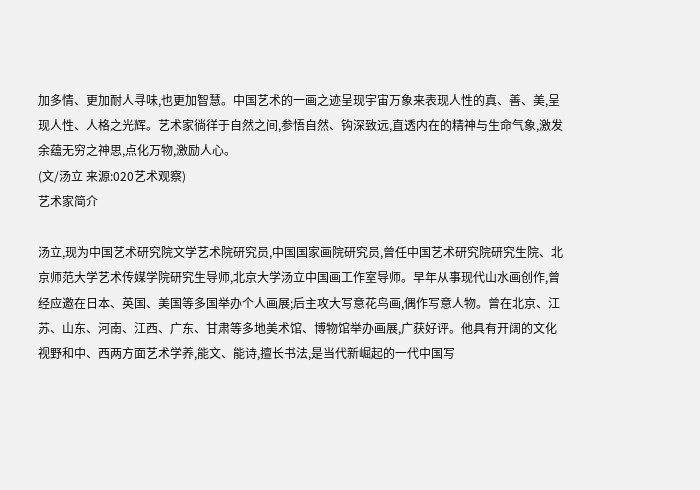加多情、更加耐人寻味,也更加智慧。中国艺术的一画之迹呈现宇宙万象来表现人性的真、善、美,呈现人性、人格之光辉。艺术家徜徉于自然之间,参悟自然、钩深致远,直透内在的精神与生命气象,激发余蕴无穷之神思,点化万物,激励人心。
(文/汤立 来源:020艺术观察)
艺术家简介

汤立,现为中国艺术研究院文学艺术院研究员,中国国家画院研究员,曾任中国艺术研究院研究生院、北京师范大学艺术传媒学院研究生导师,北京大学汤立中国画工作室导师。早年从事现代山水画创作,曾经应邀在日本、英国、美国等多国举办个人画展;后主攻大写意花鸟画,偶作写意人物。曾在北京、江苏、山东、河南、江西、广东、甘肃等多地美术馆、博物馆举办画展,广获好评。他具有开阔的文化视野和中、西两方面艺术学养,能文、能诗,擅长书法,是当代新崛起的一代中国写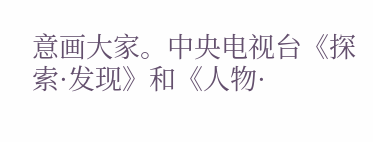意画大家。中央电视台《探索·发现》和《人物·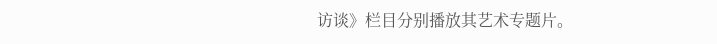访谈》栏目分别播放其艺术专题片。